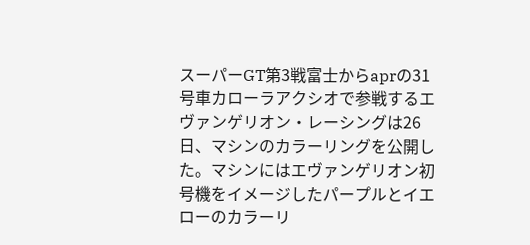スーパーGT第3戦富士からaprの31号車カローラアクシオで参戦するエヴァンゲリオン・レーシングは26日、マシンのカラーリングを公開した。マシンにはエヴァンゲリオン初号機をイメージしたパープルとイエローのカラーリ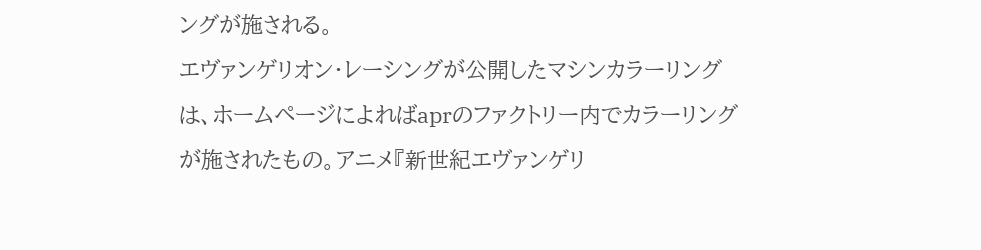ングが施される。
エヴァンゲリオン・レーシングが公開したマシンカラーリングは、ホームページによればaprのファクトリー内でカラーリングが施されたもの。アニメ『新世紀エヴァンゲリ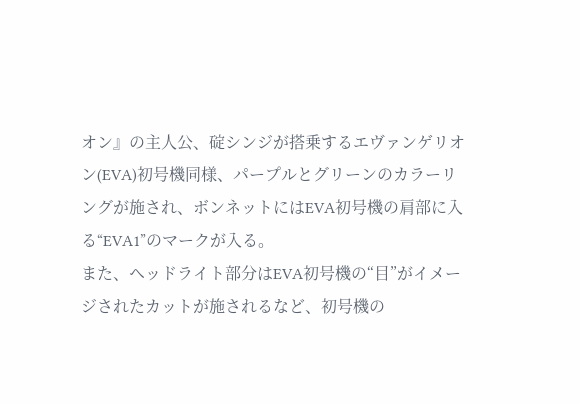オン』の主人公、碇シンジが搭乗するエヴァンゲリオン(EVA)初号機同様、パープルとグリーンのカラーリングが施され、ボンネットにはEVA初号機の肩部に入る“EVA1”のマークが入る。
また、ヘッドライト部分はEVA初号機の“目”がイメージされたカットが施されるなど、初号機の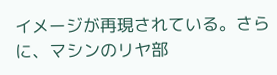イメージが再現されている。さらに、マシンのリヤ部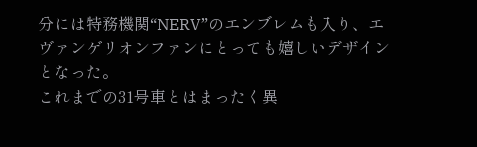分には特務機関“NERV”のエンブレムも入り、エヴァンゲリオンファンにとっても嬉しいデザインとなった。
これまでの31号車とはまったく異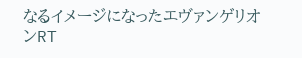なるイメージになったエヴァンゲリオンRT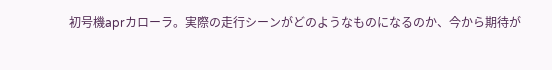初号機aprカローラ。実際の走行シーンがどのようなものになるのか、今から期待が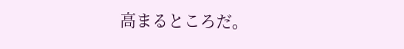高まるところだ。